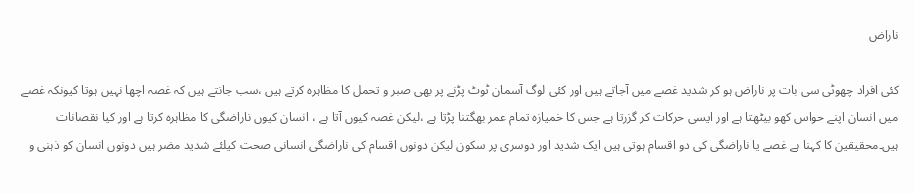ناراض

کئی افراد چھوٹی سی بات پر ناراض ہو کر شدید غصے میں آجاتے ہیں اور کئی لوگ آسمان ٹوٹ پڑنے پر بھی صبر و تحمل کا مظاہرہ کرتے ہیں ،سب جانتے ہیں کہ غصہ اچھا نہیں ہوتا کیونکہ غصے میں انسان اپنے حواس کھو بیٹھتا ہے اور ایسی حرکات کر گزرتا ہے جس کا خمیازہ تمام عمر بھگتنا پڑتا ہے ،لیکن غصہ کیوں آتا ہے ، انسان کیوں ناراضگی کا مظاہرہ کرتا ہے اور کیا نقصانات ہیں۔محقیقین کا کہنا ہے غصے یا ناراضگی کی دو اقسام ہوتی ہیں ایک شدید اور دوسری پر سکون لیکن دونوں اقسام کی ناراضگی انسانی صحت کیلئے شدید مضر ہیں دونوں انسان کو ذہنی و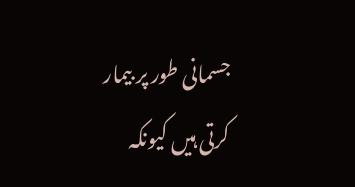جسمانی طور پر بیمار کرتی ہیں کیونکہ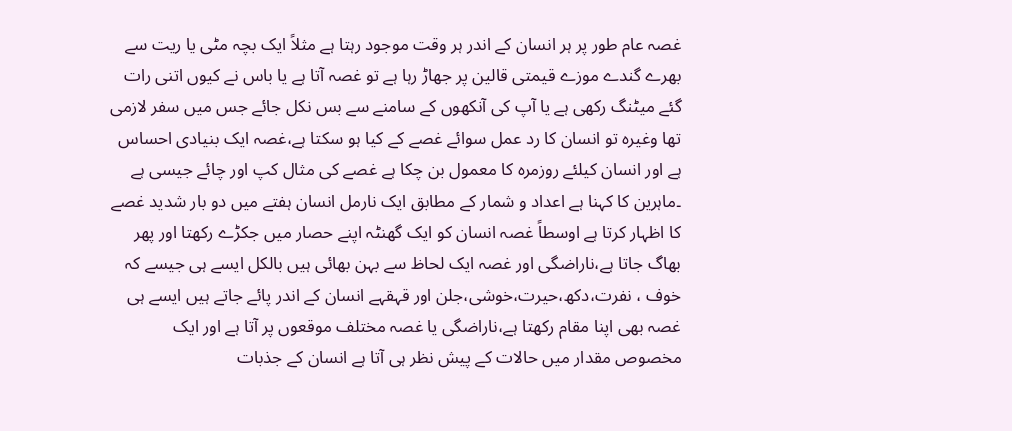غصہ عام طور پر ہر انسان کے اندر ہر وقت موجود رہتا ہے مثلاً ایک بچہ مٹی یا ریت سے بھرے گندے موزے قیمتی قالین پر جھاڑ رہا ہے تو غصہ آتا ہے یا باس نے کیوں اتنی رات گئے میٹنگ رکھی ہے یا آپ کی آنکھوں کے سامنے سے بس نکل جائے جس میں سفر لازمی تھا وغیرہ تو انسان کا رد عمل سوائے غصے کے کیا ہو سکتا ہے،غصہ ایک بنیادی احساس ہے اور انسان کیلئے روزمرہ کا معمول بن چکا ہے غصے کی مثال کپ اور چائے جیسی ہے ۔ماہرین کا کہنا ہے اعداد و شمار کے مطابق ایک نارمل انسان ہفتے میں دو بار شدید غصے کا اظہار کرتا ہے اوسطاً غصہ انسان کو ایک گھنٹہ اپنے حصار میں جکڑے رکھتا اور پھر بھاگ جاتا ہے،ناراضگی اور غصہ ایک لحاظ سے بہن بھائی ہیں بالکل ایسے ہی جیسے کہ خوف ، نفرت،دکھ،حیرت،خوشی،جلن اور قہقہے انسان کے اندر پائے جاتے ہیں ایسے ہی غصہ بھی اپنا مقام رکھتا ہے،ناراضگی یا غصہ مختلف موقعوں پر آتا ہے اور ایک مخصوص مقدار میں حالات کے پیش نظر ہی آتا ہے انسان کے جذبات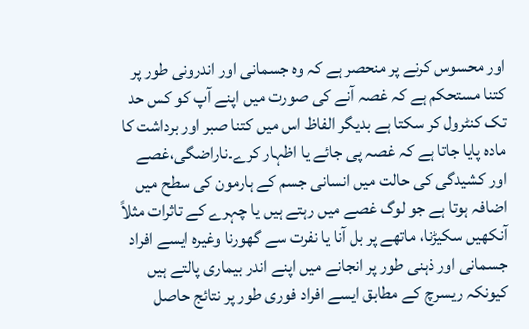اور محسوس کرنے پر منحصر ہے کہ وہ جسمانی اور اندرونی طور پر کتنا مستحکم ہے کہ غصہ آنے کی صورت میں اپنے آپ کو کس حد تک کنٹرول کر سکتا ہے بدیگر الفاظ اس میں کتنا صبر اور برداشت کا مادہ پایا جاتا ہے کہ غصہ پی جائے یا اظہار کرے۔ناراضگی،غصے اور کشیدگی کی حالت میں انسانی جسم کے ہارمون کی سطح میں اضافہ ہوتا ہے جو لوگ غصے میں رہتے ہیں یا چہرے کے تاثرات مثلاً آنکھیں سکیڑنا، ماتھے پر بل آنا یا نفرت سے گھورنا وغیرہ ایسے افراد جسمانی اور ذہنی طور پر انجانے میں اپنے اندر بیماری پالتے ہیں کیونکہ ریسرچ کے مطابق ایسے افراد فوری طور پر نتائج حاصل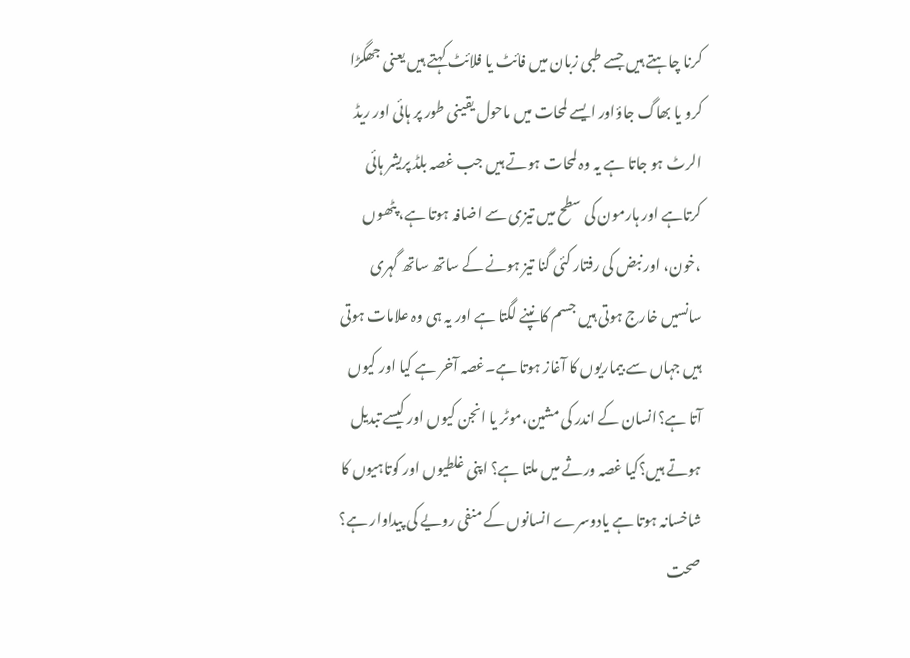کرنا چاہتے ہیں جسے طبی زبان میں فائٹ یا فلائٹ کہتے ہیں یعنی جھگڑا کرو یا بھاگ جاؤاور ایسے لمحات میں ماحول یقینی طور پر ہائی اور ریڈ الرٹ ہو جاتا ہے یہ وہ لمحات ہوتے ہیں جب غصہ بلڈ پریشر ہائی کرتاہے اور ہارمون کی سطح میں تیزی سے اضافہ ہوتا ہے، پٹھوں ،خون، اور نبض کی رفتار کئی گنا تیز ہونے کے ساتھ ساتھ گہری سانسیں خارج ہوتی ہیں جسم کانپنے لگتا ہے اور یہ ہی وہ علامات ہوتی ہیں جہاں سے بیماریوں کا آغاز ہوتا ہے۔غصہ آخر ہے کیا اور کیوں آتا ہے؟انسان کے اندر کی مشین،موٹر یا انجن کیوں اور کیسے تبدیل ہوتے ہیں؟کیا غصہ ورثے میں ملتا ہے؟ اپنی غلطیوں اور کوتاہیوں کا شاخسانہ ہوتا ہے یادوسرے انسانوں کے منفی رویے کی پیداوار ہے؟ صحت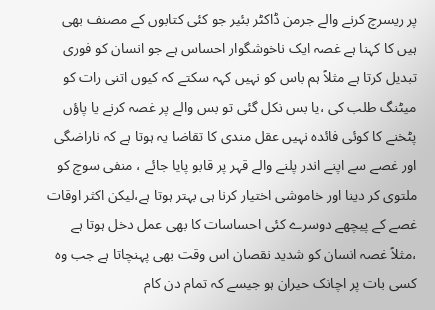پر ریسرچ کرنے والے جرمن ڈاکٹر بئیر جو کئی کتابوں کے مصنف بھی ہیں کا کہنا ہے غصہ ایک ناخوشگوار احساس ہے جو انسان کو فوری تبدیل کرتا ہے مثلاً ہم باس کو نہیں کہہ سکتے کہ کیوں اتنی رات کو میٹنگ طلب کی ،یا بس نکل گئی تو بس والے پر غصہ کرنے یا پاؤں پٹخنے کا کوئی فائدہ نہیں عقل مندی کا تقاضا یہ ہوتا ہے کہ ناراضگی اور غصے سے اپنے اندر پلنے والے قہر پر قابو پایا جائے ، منفی سوچ کو ملتوی کر دینا اور خاموشی اختیار کرنا ہی بہتر ہوتا ہے،لیکن اکثر اوقات غصے کے پیچھے دوسرے کئی احساسات کا بھی عمل دخل ہوتا ہے ،مثلاً غصہ انسان کو شدید نقصان اس وقت بھی پہنچاتا ہے جب وہ کسی بات پر اچانک حیران ہو جیسے کہ تمام دن کام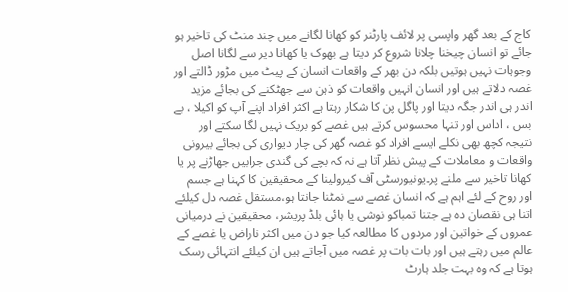کاج کے بعد گھر واپسی پر لائف پارٹنر کو کھانا لگانے میں چند منٹ کی تاخیر ہو جائے تو انسان چیخنا چلانا شروع کر دیتا ہے بھوک یا کھانا دیر سے لگانا اصل وجوہات نہیں ہوتیں بلکہ دن بھر کے واقعات انسان کے پیٹ میں مڑور ڈالتے اور غصہ دلاتے ہیں اور انسان انہیں واقعات کو ذہن سے جھٹکنے کی بجائے مزید اندر ہی اندر جگہ دیتا اور پاگل پن کا شکار رہتا ہے اکثر افراد اپنے آپ کو اکیلا ، بے بس ، اداس اور تنہا محسوس کرتے ہیں غصے کو بریک نہیں لگا سکتے اور نتیجہ کچھ بھی نکلے ایسے افراد کو غصہ گھر کی چار دیواری کی بجائے بیرونی واقعات و معاملات کے پیش نظر آتا ہے نہ کہ بچے کی گندی جرابیں جھاڑنے پر یا کھانا تاخیر سے ملنے پر۔یونیورسٹی آف کیرولینا کے محقیقین کا کہنا ہے جسم اور روح کے لئے اہم ہے کہ انسان غصے سے نمٹنا جانتا ہو،مستقل غصہ دل کیلئے اتنا ہی نقصان دہ ہے جتنا تمباکو نوشی یا ہائی بلڈ پریشر، محقیقین نے درمیانی عمروں کے خواتین اور مردوں کا مطالعہ کیا جو دن میں اکثر ناراض یا غصے کے عالم میں رہتے ہیں اور بات بات پر غصہ میں آجاتے ہیں ان کیلئے انتہائی رسک ہوتا ہے کہ وہ بہت جلد ہارٹ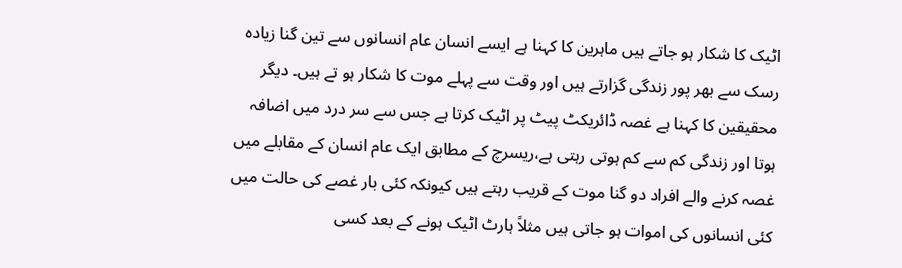اٹیک کا شکار ہو جاتے ہیں ماہرین کا کہنا ہے ایسے انسان عام انسانوں سے تین گنا زیادہ رسک سے بھر پور زندگی گزارتے ہیں اور وقت سے پہلے موت کا شکار ہو تے ہیں۔ دیگر محقیقین کا کہنا ہے غصہ ڈائریکٹ پیٹ پر اٹیک کرتا ہے جس سے سر درد میں اضافہ ہوتا اور زندگی کم سے کم ہوتی رہتی ہے،ریسرچ کے مطابق ایک عام انسان کے مقابلے میں غصہ کرنے والے افراد دو گنا موت کے قریب رہتے ہیں کیونکہ کئی بار غصے کی حالت میں کئی انسانوں کی اموات ہو جاتی ہیں مثلاً ہارٹ اٹیک ہونے کے بعد کسی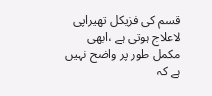قسم کی فزیکل تھیراپی لاعلاج ہوتی ہے ،ابھی مکمل طور پر واضح نہیں ہے کہ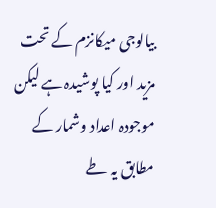بیالوجی میکانزم کے تحت مزید اور کیا پوشیدہ ہے لیکن موجودہ اعداد وشمار کے مطابق یہ طے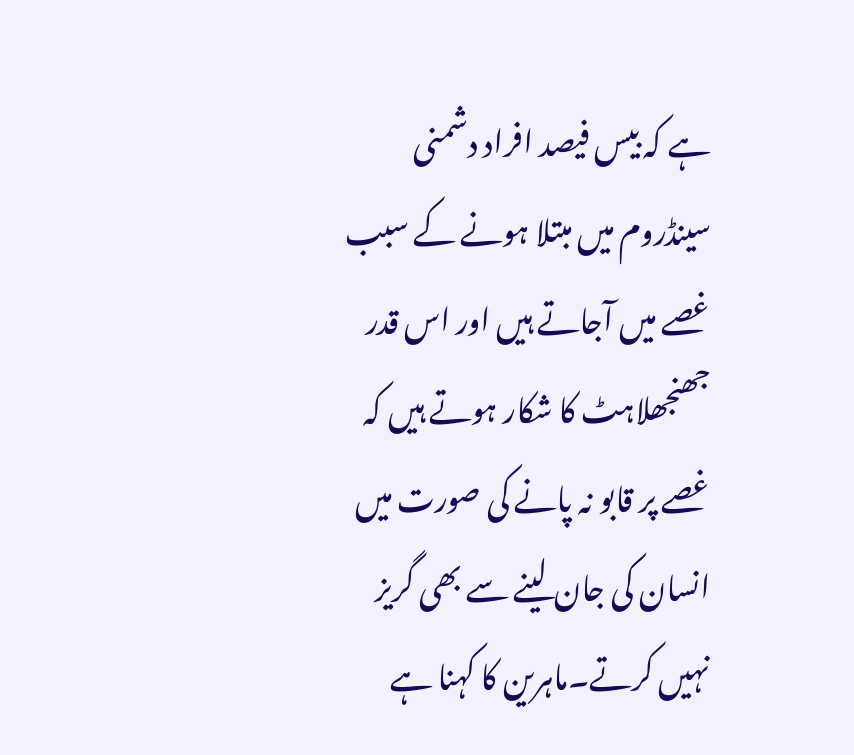ہے کہ بیس فیصد افراد دشمنی سینڈروم میں مبتلا ہونے کے سبب غصے میں آجاتے ہیں اور اس قدر جھنجھلاہٹ کا شکار ہوتے ہیں کہ غصے پر قابو نہ پانے کی صورت میں انسان کی جان لینے سے بھی گریز نہیں کرتے۔ماہرین کا کہنا ہے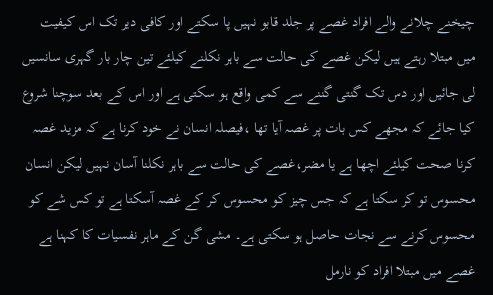چیخنے چلانے والے افراد غصے پر جلد قابو نہیں پا سکتے اور کافی دیر تک اس کیفیت میں مبتلا رہتے ہیں لیکن غصے کی حالت سے باہر نکلنے کیلئے تین چار بار گہری سانسیں لی جائیں اور دس تک گنتی گننے سے کمی واقع ہو سکتی ہے اور اس کے بعد سوچنا شروع کیا جائے کہ مجھے کس بات پر غصہ آیا تھا ،فیصلہ انسان نے خود کرنا ہے کہ مزید غصہ کرنا صحت کیلئے اچھا ہے یا مضر،غصے کی حالت سے باہر نکلنا آسان نہیں لیکن انسان محسوس تو کر سکتا ہے کہ جس چیز کو محسوس کر کے غصہ آسکتا ہے تو کس شے کو محسوس کرنے سے نجات حاصل ہو سکتی ہے۔ مشی گن کے ماہر نفسیات کا کہنا ہے غصے میں مبتلا افراد کو نارمل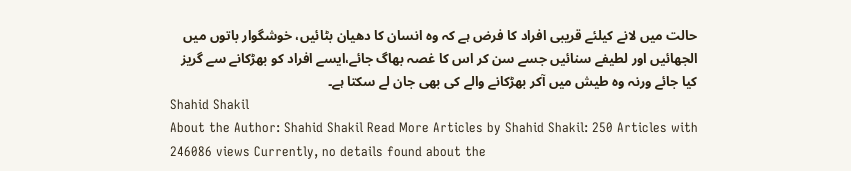حالت میں لانے کیلئے قریبی افراد کا فرض ہے کہ وہ انسان کا دھیان بٹائیں، خوشگوار باتوں میں الجھائیں اور لطیفے سنائیں جسے سن کر اس کا غصہ بھاگ جائے،ایسے افراد کو بھڑکانے سے گریز کیا جائے ورنہ وہ طیش میں آکر بھڑکانے والے کی بھی جان لے سکتا ہے۔
Shahid Shakil
About the Author: Shahid Shakil Read More Articles by Shahid Shakil: 250 Articles with 246086 views Currently, no details found about the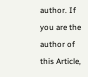author. If you are the author of this Article,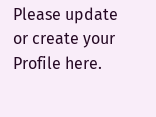Please update or create your Profile here.